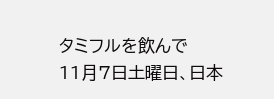タミフルを飲んで
11月7日土曜日、日本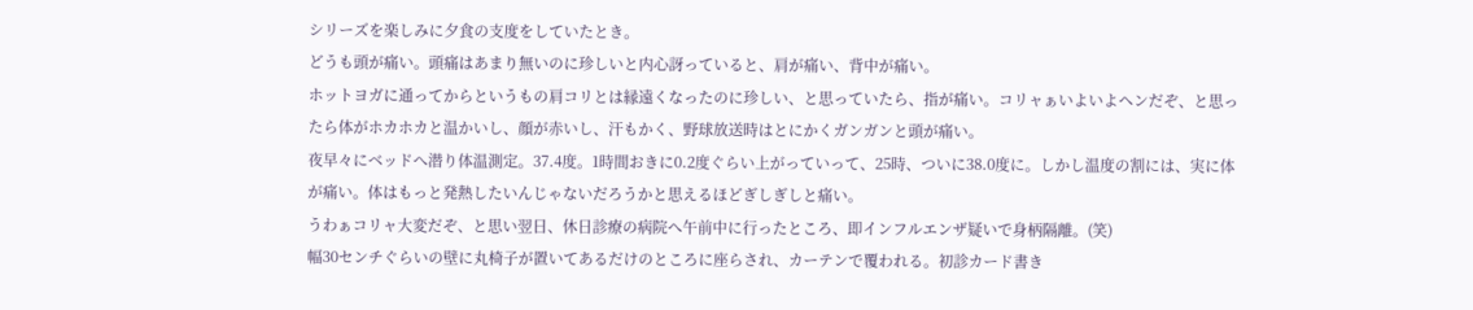シリーズを楽しみに夕食の支度をしていたとき。
どうも頭が痛い。頭痛はあまり無いのに珍しいと内心訝っていると、肩が痛い、背中が痛い。
ホットヨガに通ってからというもの肩コリとは縁遠くなったのに珍しい、と思っていたら、指が痛い。コリャぁいよいよヘンだぞ、と思ったら体がホカホカと温かいし、顔が赤いし、汗もかく、野球放送時はとにかくガンガンと頭が痛い。
夜早々にベッドへ潜り体温測定。37.4度。1時間おきに0.2度ぐらい上がっていって、25時、ついに38.0度に。しかし温度の割には、実に体が痛い。体はもっと発熱したいんじゃないだろうかと思えるほどぎしぎしと痛い。
うわぁコリャ大変だぞ、と思い翌日、休日診療の病院へ午前中に行ったところ、即インフルエンザ疑いで身柄隔離。(笑)
幅30センチぐらいの壁に丸椅子が置いてあるだけのところに座らされ、カーテンで覆われる。初診カード書き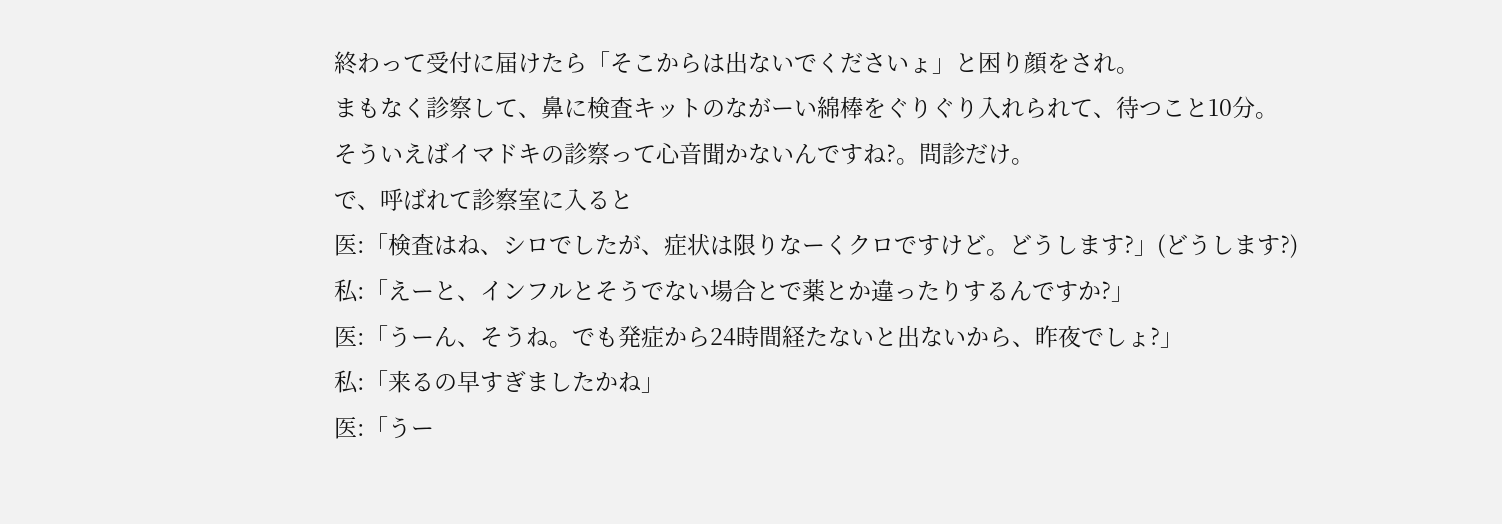終わって受付に届けたら「そこからは出ないでくださいょ」と困り顔をされ。
まもなく診察して、鼻に検査キットのながーい綿棒をぐりぐり入れられて、待つこと10分。
そういえばイマドキの診察って心音聞かないんですね?。問診だけ。
で、呼ばれて診察室に入ると
医:「検査はね、シロでしたが、症状は限りなーくクロですけど。どうします?」(どうします?)
私:「えーと、インフルとそうでない場合とで薬とか違ったりするんですか?」
医:「うーん、そうね。でも発症から24時間経たないと出ないから、昨夜でしょ?」
私:「来るの早すぎましたかね」
医:「うー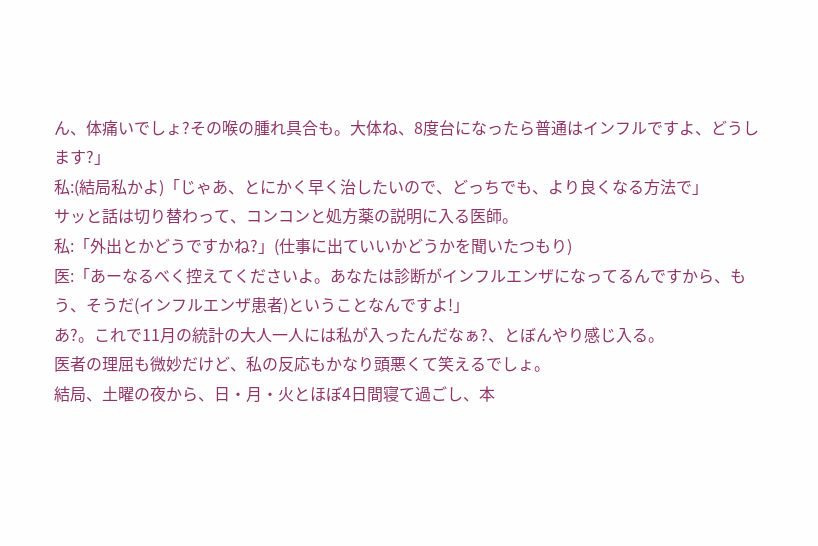ん、体痛いでしょ?その喉の腫れ具合も。大体ね、8度台になったら普通はインフルですよ、どうします?」
私:(結局私かよ)「じゃあ、とにかく早く治したいので、どっちでも、より良くなる方法で」
サッと話は切り替わって、コンコンと処方薬の説明に入る医師。
私:「外出とかどうですかね?」(仕事に出ていいかどうかを聞いたつもり)
医:「あーなるべく控えてくださいよ。あなたは診断がインフルエンザになってるんですから、もう、そうだ(インフルエンザ患者)ということなんですよ!」
あ?。これで11月の統計の大人一人には私が入ったんだなぁ?、とぼんやり感じ入る。
医者の理屈も微妙だけど、私の反応もかなり頭悪くて笑えるでしょ。
結局、土曜の夜から、日・月・火とほぼ4日間寝て過ごし、本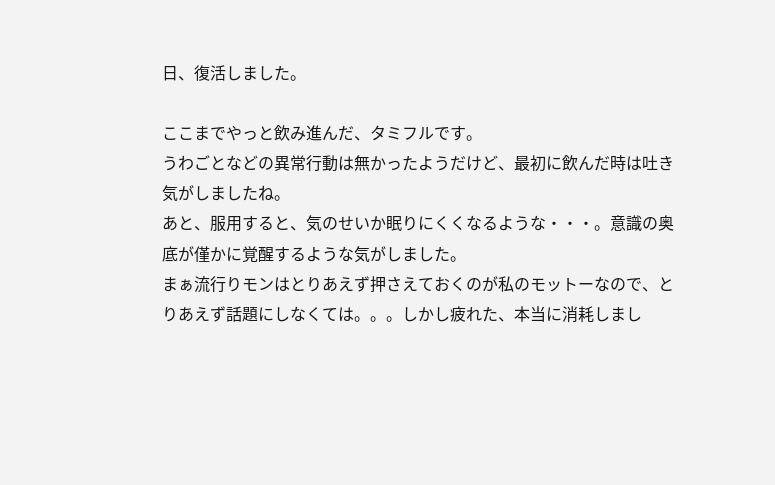日、復活しました。

ここまでやっと飲み進んだ、タミフルです。
うわごとなどの異常行動は無かったようだけど、最初に飲んだ時は吐き気がしましたね。
あと、服用すると、気のせいか眠りにくくなるような・・・。意識の奥底が僅かに覚醒するような気がしました。
まぁ流行りモンはとりあえず押さえておくのが私のモットーなので、とりあえず話題にしなくては。。。しかし疲れた、本当に消耗しまし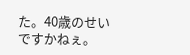た。40歳のせいですかねぇ。